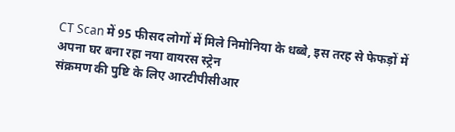CT Scan में 95 फीसद लोगों में मिले निमोनिया के धब्बे, इस तरह से फेफड़ों में अपना घर बना रहा नया वायरस स्ट्रेन
संक्रमण की पुष्टि के लिए आरटीपीसीआर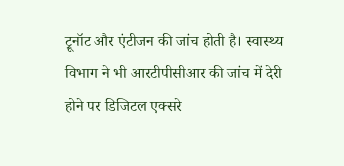ट्रूनॉट और एंटीजन की जांच होती है। स्वास्थ्य विभाग ने भी आरटीपीसीआर की जांच में देरी होने पर डिजिटल एक्सरे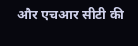और एचआर सीटी की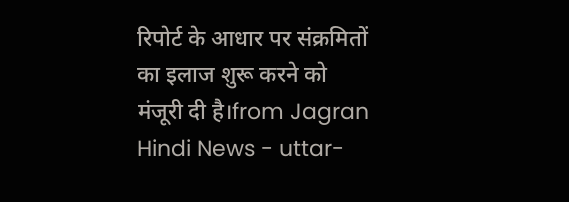रिपोर्ट के आधार पर संक्रमितों का इलाज शुरू करने को मंजूरी दी है।from Jagran Hindi News - uttar-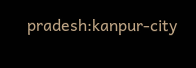pradesh:kanpur-city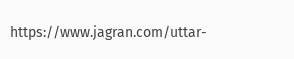https://www.jagran.com/uttar-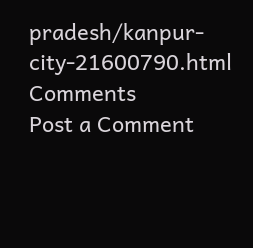pradesh/kanpur-city-21600790.html
Comments
Post a Comment